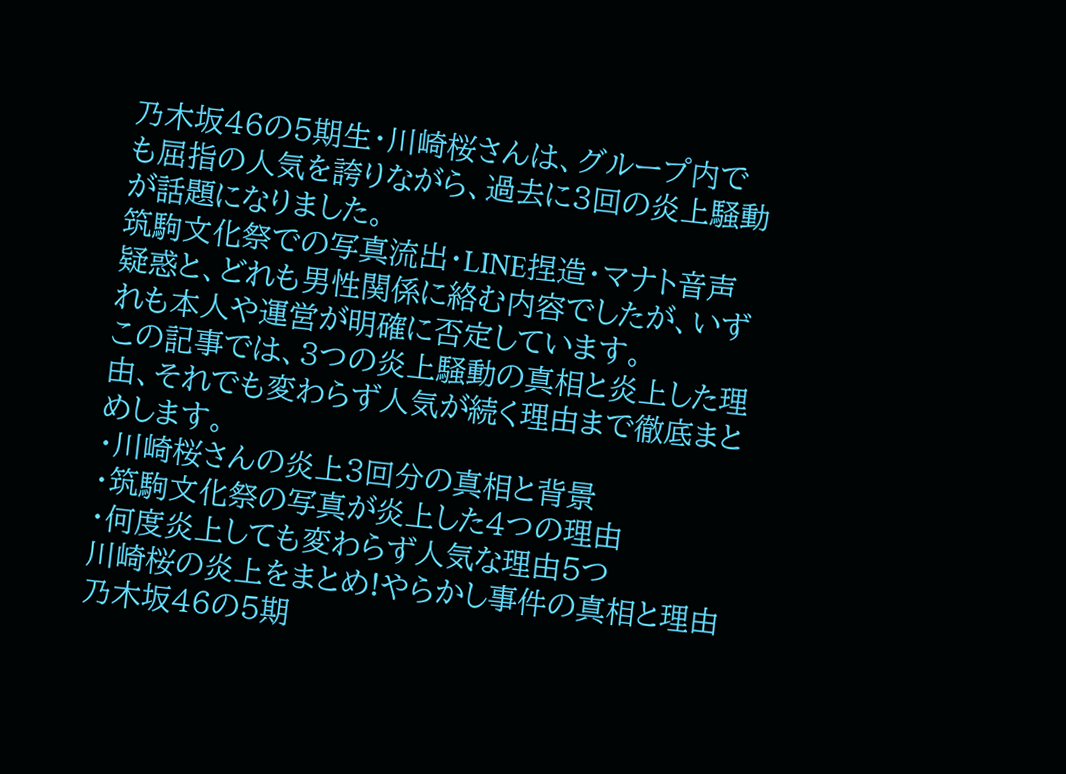乃木坂46の5期生・川崎桜さんは、グループ内でも屈指の人気を誇りながら、過去に3回の炎上騒動が話題になりました。
筑駒文化祭での写真流出・LINE捏造・マナト音声疑惑と、どれも男性関係に絡む内容でしたが、いずれも本人や運営が明確に否定しています。
この記事では、3つの炎上騒動の真相と炎上した理由、それでも変わらず人気が続く理由まで徹底まとめします。
・川崎桜さんの炎上3回分の真相と背景
・筑駒文化祭の写真が炎上した4つの理由
・何度炎上しても変わらず人気な理由5つ
川崎桜の炎上をまとめ!やらかし事件の真相と理由
乃木坂46の5期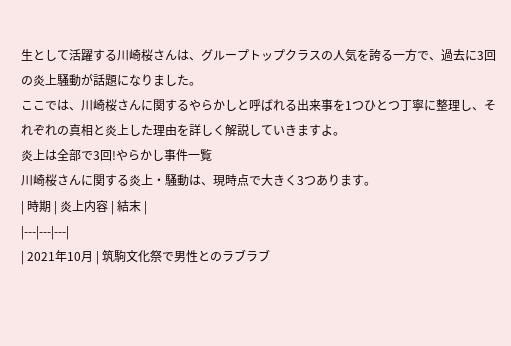生として活躍する川崎桜さんは、グループトップクラスの人気を誇る一方で、過去に3回の炎上騒動が話題になりました。
ここでは、川崎桜さんに関するやらかしと呼ばれる出来事を1つひとつ丁寧に整理し、それぞれの真相と炎上した理由を詳しく解説していきますよ。
炎上は全部で3回!やらかし事件一覧
川崎桜さんに関する炎上・騒動は、現時点で大きく3つあります。
| 時期 | 炎上内容 | 結末 |
|---|---|---|
| 2021年10月 | 筑駒文化祭で男性とのラブラブ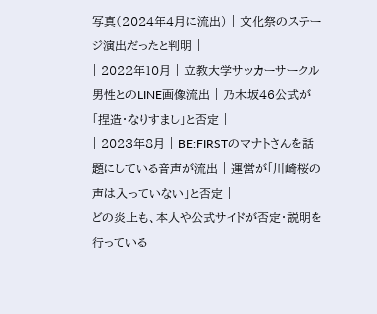写真(2024年4月に流出) | 文化祭のステージ演出だったと判明 |
| 2022年10月 | 立教大学サッカーサークル男性とのLINE画像流出 | 乃木坂46公式が「捏造・なりすまし」と否定 |
| 2023年8月 | BE:FIRSTのマナトさんを話題にしている音声が流出 | 運営が「川崎桜の声は入っていない」と否定 |
どの炎上も、本人や公式サイドが否定・説明を行っている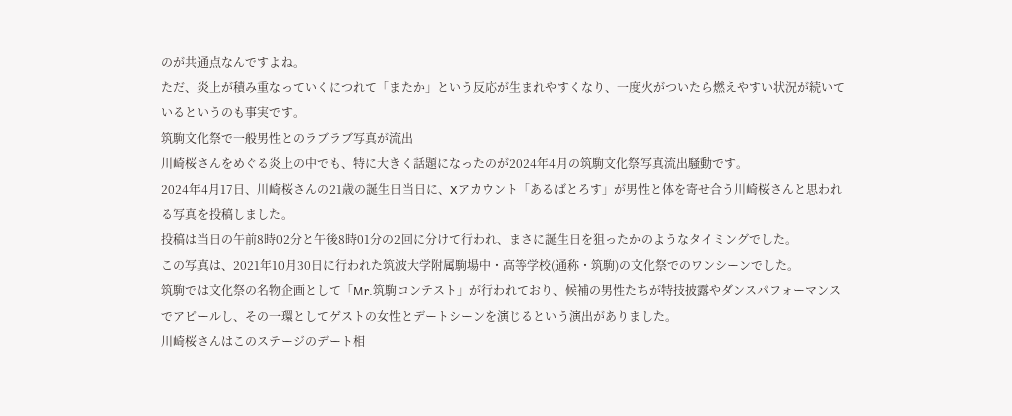のが共通点なんですよね。
ただ、炎上が積み重なっていくにつれて「またか」という反応が生まれやすくなり、一度火がついたら燃えやすい状況が続いているというのも事実です。
筑駒文化祭で一般男性とのラブラブ写真が流出
川崎桜さんをめぐる炎上の中でも、特に大きく話題になったのが2024年4月の筑駒文化祭写真流出騒動です。
2024年4月17日、川崎桜さんの21歳の誕生日当日に、Xアカウント「あるばとろす」が男性と体を寄せ合う川崎桜さんと思われる写真を投稿しました。
投稿は当日の午前8時02分と午後8時01分の2回に分けて行われ、まさに誕生日を狙ったかのようなタイミングでした。
この写真は、2021年10月30日に行われた筑波大学附属駒場中・高等学校(通称・筑駒)の文化祭でのワンシーンでした。
筑駒では文化祭の名物企画として「Mr.筑駒コンテスト」が行われており、候補の男性たちが特技披露やダンスパフォーマンスでアピールし、その一環としてゲストの女性とデートシーンを演じるという演出がありました。
川崎桜さんはこのステージのデート相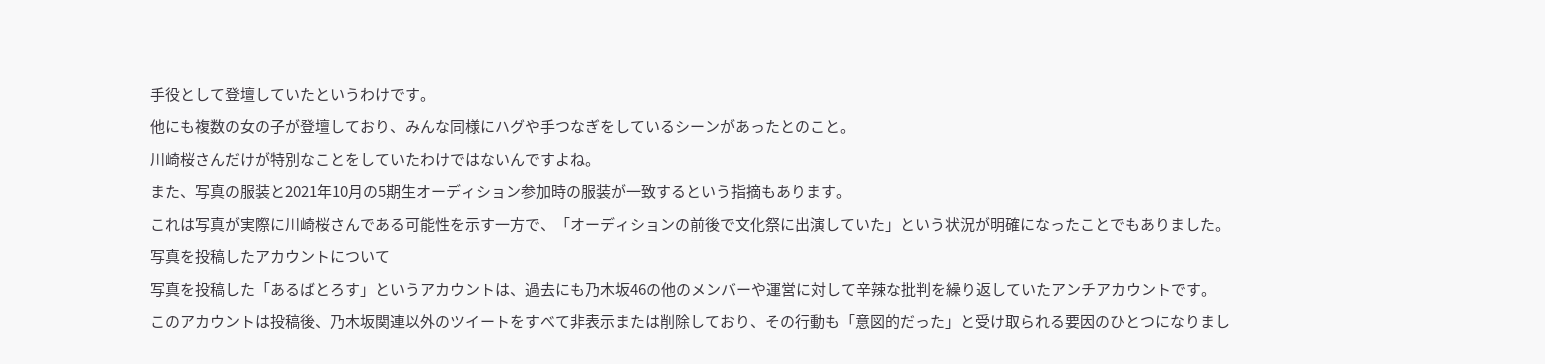手役として登壇していたというわけです。
他にも複数の女の子が登壇しており、みんな同様にハグや手つなぎをしているシーンがあったとのこと。
川崎桜さんだけが特別なことをしていたわけではないんですよね。
また、写真の服装と2021年10月の5期生オーディション参加時の服装が一致するという指摘もあります。
これは写真が実際に川崎桜さんである可能性を示す一方で、「オーディションの前後で文化祭に出演していた」という状況が明確になったことでもありました。
写真を投稿したアカウントについて
写真を投稿した「あるばとろす」というアカウントは、過去にも乃木坂46の他のメンバーや運営に対して辛辣な批判を繰り返していたアンチアカウントです。
このアカウントは投稿後、乃木坂関連以外のツイートをすべて非表示または削除しており、その行動も「意図的だった」と受け取られる要因のひとつになりまし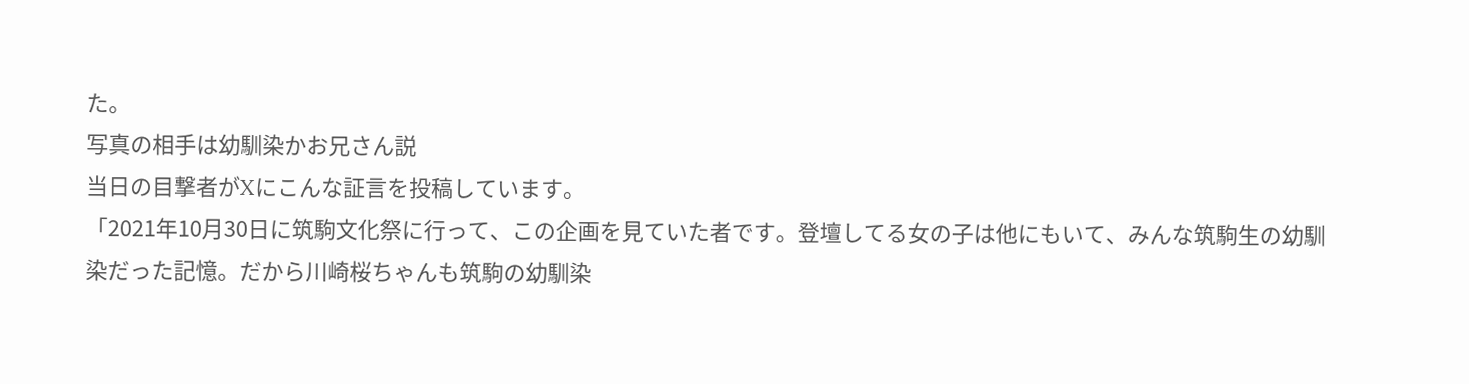た。
写真の相手は幼馴染かお兄さん説
当日の目撃者がXにこんな証言を投稿しています。
「2021年10月30日に筑駒文化祭に行って、この企画を見ていた者です。登壇してる女の子は他にもいて、みんな筑駒生の幼馴染だった記憶。だから川崎桜ちゃんも筑駒の幼馴染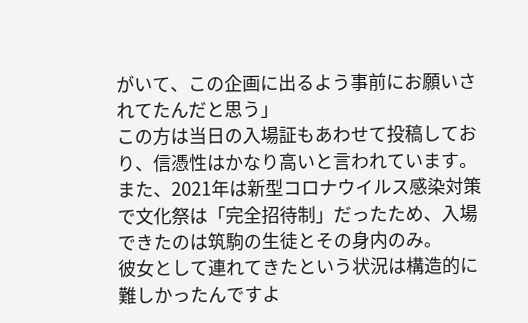がいて、この企画に出るよう事前にお願いされてたんだと思う」
この方は当日の入場証もあわせて投稿しており、信憑性はかなり高いと言われています。
また、2021年は新型コロナウイルス感染対策で文化祭は「完全招待制」だったため、入場できたのは筑駒の生徒とその身内のみ。
彼女として連れてきたという状況は構造的に難しかったんですよ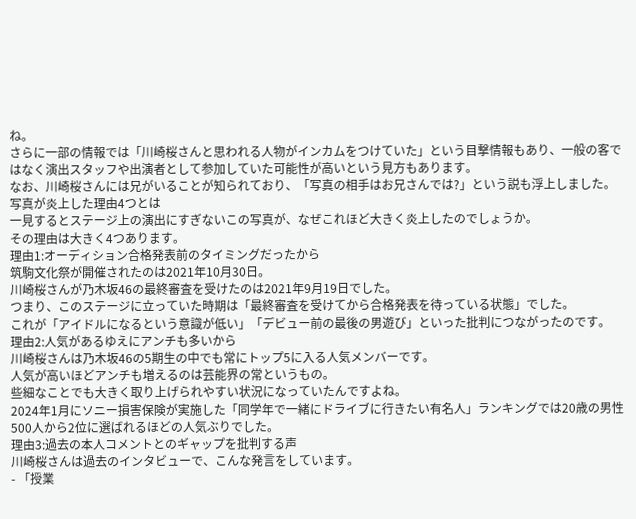ね。
さらに一部の情報では「川崎桜さんと思われる人物がインカムをつけていた」という目撃情報もあり、一般の客ではなく演出スタッフや出演者として参加していた可能性が高いという見方もあります。
なお、川崎桜さんには兄がいることが知られており、「写真の相手はお兄さんでは?」という説も浮上しました。
写真が炎上した理由4つとは
一見するとステージ上の演出にすぎないこの写真が、なぜこれほど大きく炎上したのでしょうか。
その理由は大きく4つあります。
理由1:オーディション合格発表前のタイミングだったから
筑駒文化祭が開催されたのは2021年10月30日。
川崎桜さんが乃木坂46の最終審査を受けたのは2021年9月19日でした。
つまり、このステージに立っていた時期は「最終審査を受けてから合格発表を待っている状態」でした。
これが「アイドルになるという意識が低い」「デビュー前の最後の男遊び」といった批判につながったのです。
理由2:人気があるゆえにアンチも多いから
川崎桜さんは乃木坂46の5期生の中でも常にトップ5に入る人気メンバーです。
人気が高いほどアンチも増えるのは芸能界の常というもの。
些細なことでも大きく取り上げられやすい状況になっていたんですよね。
2024年1月にソニー損害保険が実施した「同学年で一緒にドライブに行きたい有名人」ランキングでは20歳の男性500人から2位に選ばれるほどの人気ぶりでした。
理由3:過去の本人コメントとのギャップを批判する声
川崎桜さんは過去のインタビューで、こんな発言をしています。
- 「授業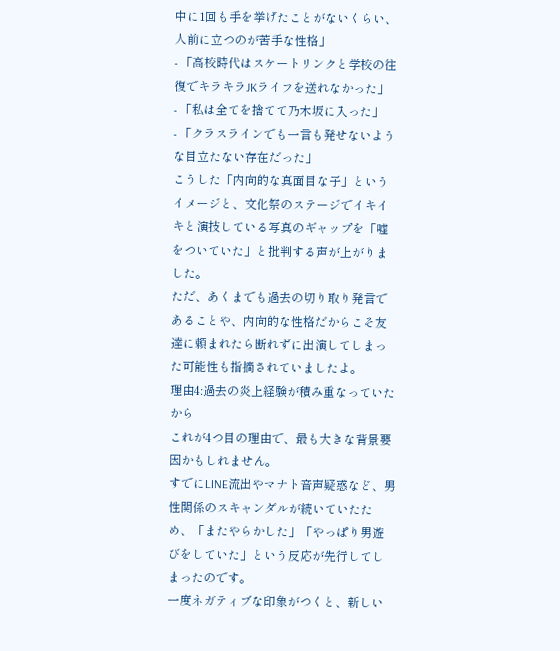中に1回も手を挙げたことがないくらい、人前に立つのが苦手な性格」
- 「高校時代はスケートリンクと学校の往復でキラキラJKライフを送れなかった」
- 「私は全てを捨てて乃木坂に入った」
- 「クラスラインでも一言も発せないような目立たない存在だった」
こうした「内向的な真面目な子」というイメージと、文化祭のステージでイキイキと演技している写真のギャップを「嘘をついていた」と批判する声が上がりました。
ただ、あくまでも過去の切り取り発言であることや、内向的な性格だからこそ友達に頼まれたら断れずに出演してしまった可能性も指摘されていましたよ。
理由4:過去の炎上経験が積み重なっていたから
これが4つ目の理由で、最も大きな背景要因かもしれません。
すでにLINE流出やマナト音声疑惑など、男性関係のスキャンダルが続いていたため、「またやらかした」「やっぱり男遊びをしていた」という反応が先行してしまったのです。
一度ネガティブな印象がつくと、新しい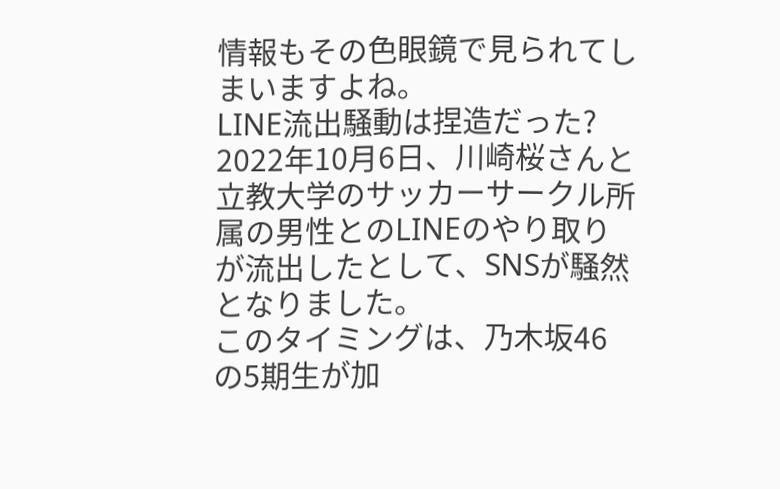情報もその色眼鏡で見られてしまいますよね。
LINE流出騒動は捏造だった?
2022年10月6日、川崎桜さんと立教大学のサッカーサークル所属の男性とのLINEのやり取りが流出したとして、SNSが騒然となりました。
このタイミングは、乃木坂46の5期生が加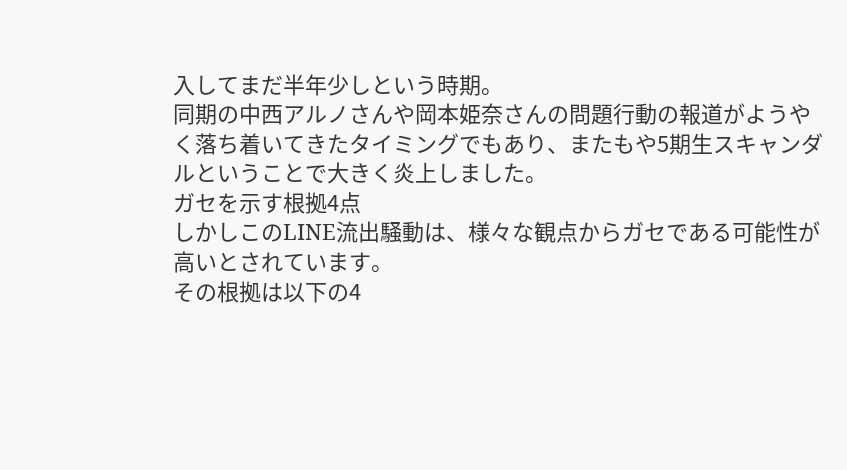入してまだ半年少しという時期。
同期の中西アルノさんや岡本姫奈さんの問題行動の報道がようやく落ち着いてきたタイミングでもあり、またもや5期生スキャンダルということで大きく炎上しました。
ガセを示す根拠4点
しかしこのLINE流出騒動は、様々な観点からガセである可能性が高いとされています。
その根拠は以下の4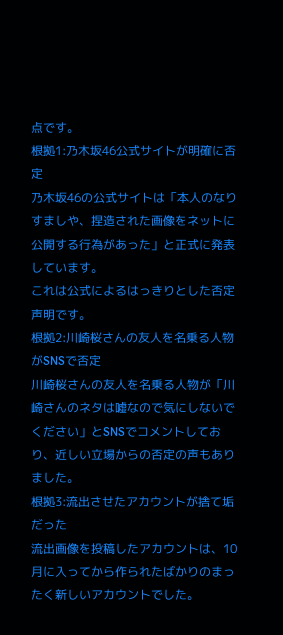点です。
根拠1:乃木坂46公式サイトが明確に否定
乃木坂46の公式サイトは「本人のなりすましや、捏造された画像をネットに公開する行為があった」と正式に発表しています。
これは公式によるはっきりとした否定声明です。
根拠2:川崎桜さんの友人を名乗る人物がSNSで否定
川崎桜さんの友人を名乗る人物が「川崎さんのネタは嘘なので気にしないでください」とSNSでコメントしており、近しい立場からの否定の声もありました。
根拠3:流出させたアカウントが捨て垢だった
流出画像を投稿したアカウントは、10月に入ってから作られたばかりのまったく新しいアカウントでした。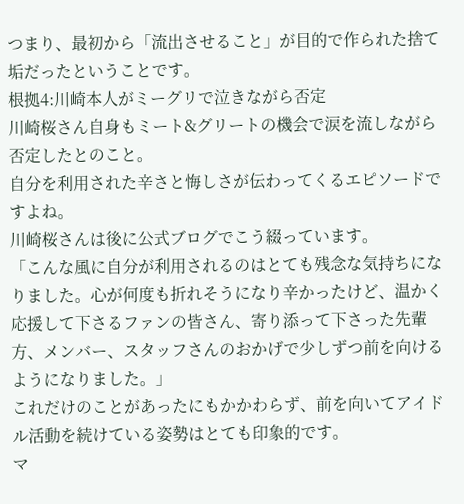つまり、最初から「流出させること」が目的で作られた捨て垢だったということです。
根拠4:川崎本人がミーグリで泣きながら否定
川崎桜さん自身もミート&グリートの機会で涙を流しながら否定したとのこと。
自分を利用された辛さと悔しさが伝わってくるエピソードですよね。
川崎桜さんは後に公式ブログでこう綴っています。
「こんな風に自分が利用されるのはとても残念な気持ちになりました。心が何度も折れそうになり辛かったけど、温かく応援して下さるファンの皆さん、寄り添って下さった先輩方、メンバー、スタッフさんのおかげで少しずつ前を向けるようになりました。」
これだけのことがあったにもかかわらず、前を向いてアイドル活動を続けている姿勢はとても印象的です。
マ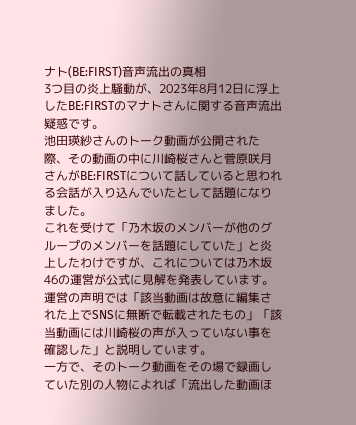ナト(BE:FIRST)音声流出の真相
3つ目の炎上騒動が、2023年8月12日に浮上したBE:FIRSTのマナトさんに関する音声流出疑惑です。
池田瑛紗さんのトーク動画が公開された際、その動画の中に川崎桜さんと菅原咲月さんがBE:FIRSTについて話していると思われる会話が入り込んでいたとして話題になりました。
これを受けて「乃木坂のメンバーが他のグループのメンバーを話題にしていた」と炎上したわけですが、これについては乃木坂46の運営が公式に見解を発表しています。
運営の声明では「該当動画は故意に編集された上でSNSに無断で転載されたもの」「該当動画には川崎桜の声が入っていない事を確認した」と説明しています。
一方で、そのトーク動画をその場で録画していた別の人物によれば「流出した動画ほ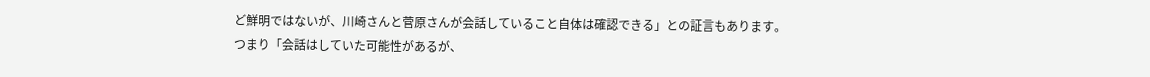ど鮮明ではないが、川崎さんと菅原さんが会話していること自体は確認できる」との証言もあります。
つまり「会話はしていた可能性があるが、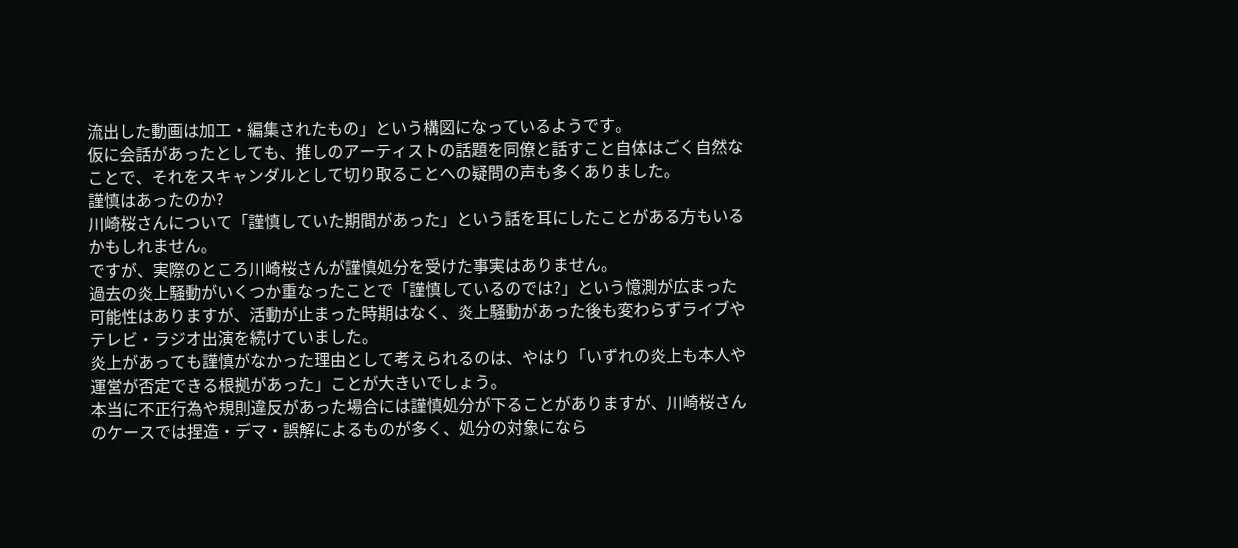流出した動画は加工・編集されたもの」という構図になっているようです。
仮に会話があったとしても、推しのアーティストの話題を同僚と話すこと自体はごく自然なことで、それをスキャンダルとして切り取ることへの疑問の声も多くありました。
謹慎はあったのか?
川崎桜さんについて「謹慎していた期間があった」という話を耳にしたことがある方もいるかもしれません。
ですが、実際のところ川崎桜さんが謹慎処分を受けた事実はありません。
過去の炎上騒動がいくつか重なったことで「謹慎しているのでは?」という憶測が広まった可能性はありますが、活動が止まった時期はなく、炎上騒動があった後も変わらずライブやテレビ・ラジオ出演を続けていました。
炎上があっても謹慎がなかった理由として考えられるのは、やはり「いずれの炎上も本人や運営が否定できる根拠があった」ことが大きいでしょう。
本当に不正行為や規則違反があった場合には謹慎処分が下ることがありますが、川崎桜さんのケースでは捏造・デマ・誤解によるものが多く、処分の対象になら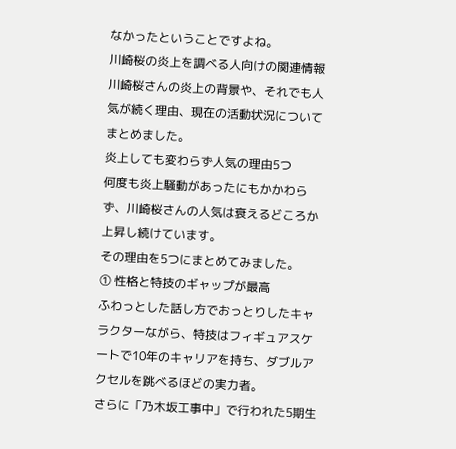なかったということですよね。
川崎桜の炎上を調べる人向けの関連情報
川崎桜さんの炎上の背景や、それでも人気が続く理由、現在の活動状況についてまとめました。
炎上しても変わらず人気の理由5つ
何度も炎上騒動があったにもかかわらず、川崎桜さんの人気は衰えるどころか上昇し続けています。
その理由を5つにまとめてみました。
① 性格と特技のギャップが最高
ふわっとした話し方でおっとりしたキャラクターながら、特技はフィギュアスケートで10年のキャリアを持ち、ダブルアクセルを跳べるほどの実力者。
さらに「乃木坂工事中」で行われた5期生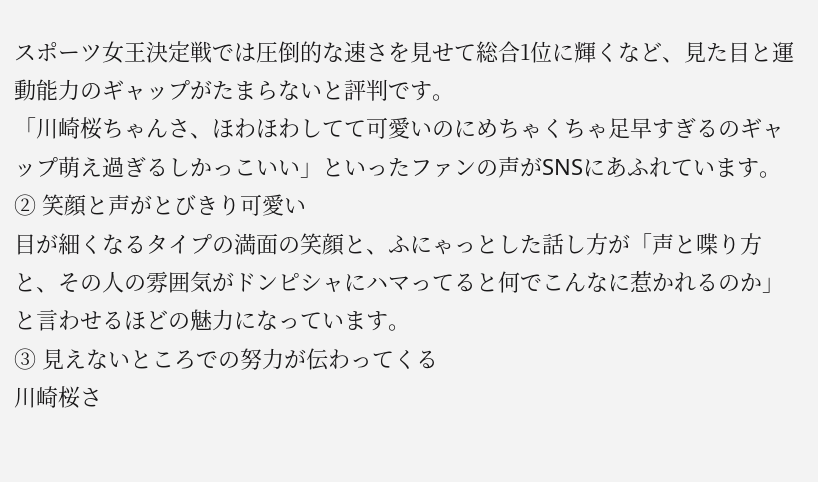スポーツ女王決定戦では圧倒的な速さを見せて総合1位に輝くなど、見た目と運動能力のギャップがたまらないと評判です。
「川崎桜ちゃんさ、ほわほわしてて可愛いのにめちゃくちゃ足早すぎるのギャップ萌え過ぎるしかっこいい」といったファンの声がSNSにあふれています。
② 笑顔と声がとびきり可愛い
目が細くなるタイプの満面の笑顔と、ふにゃっとした話し方が「声と喋り方と、その人の雰囲気がドンピシャにハマってると何でこんなに惹かれるのか」と言わせるほどの魅力になっています。
③ 見えないところでの努力が伝わってくる
川崎桜さ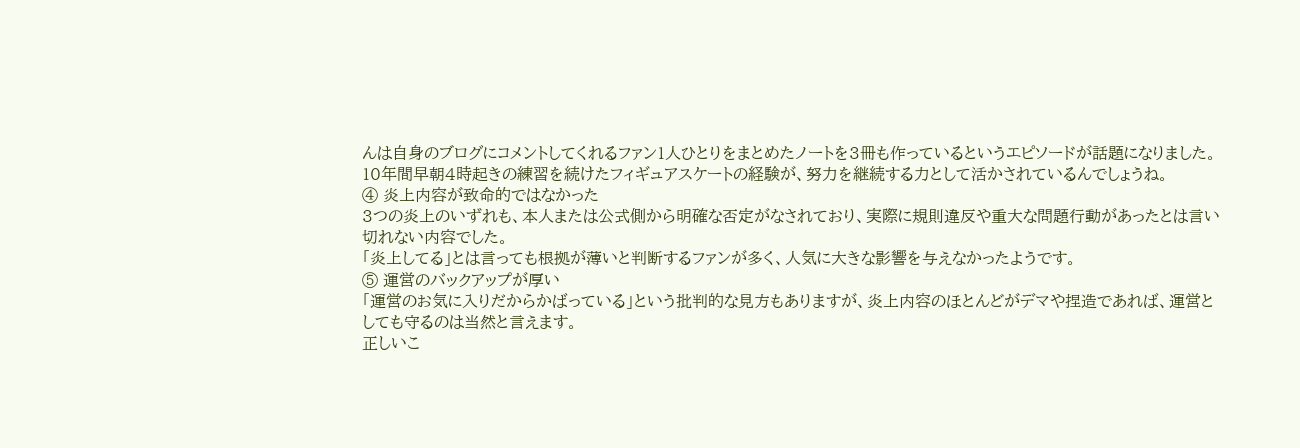んは自身のブログにコメントしてくれるファン1人ひとりをまとめたノートを3冊も作っているというエピソードが話題になりました。
10年間早朝4時起きの練習を続けたフィギュアスケートの経験が、努力を継続する力として活かされているんでしょうね。
④ 炎上内容が致命的ではなかった
3つの炎上のいずれも、本人または公式側から明確な否定がなされており、実際に規則違反や重大な問題行動があったとは言い切れない内容でした。
「炎上してる」とは言っても根拠が薄いと判断するファンが多く、人気に大きな影響を与えなかったようです。
⑤ 運営のバックアップが厚い
「運営のお気に入りだからかばっている」という批判的な見方もありますが、炎上内容のほとんどがデマや捏造であれば、運営としても守るのは当然と言えます。
正しいこ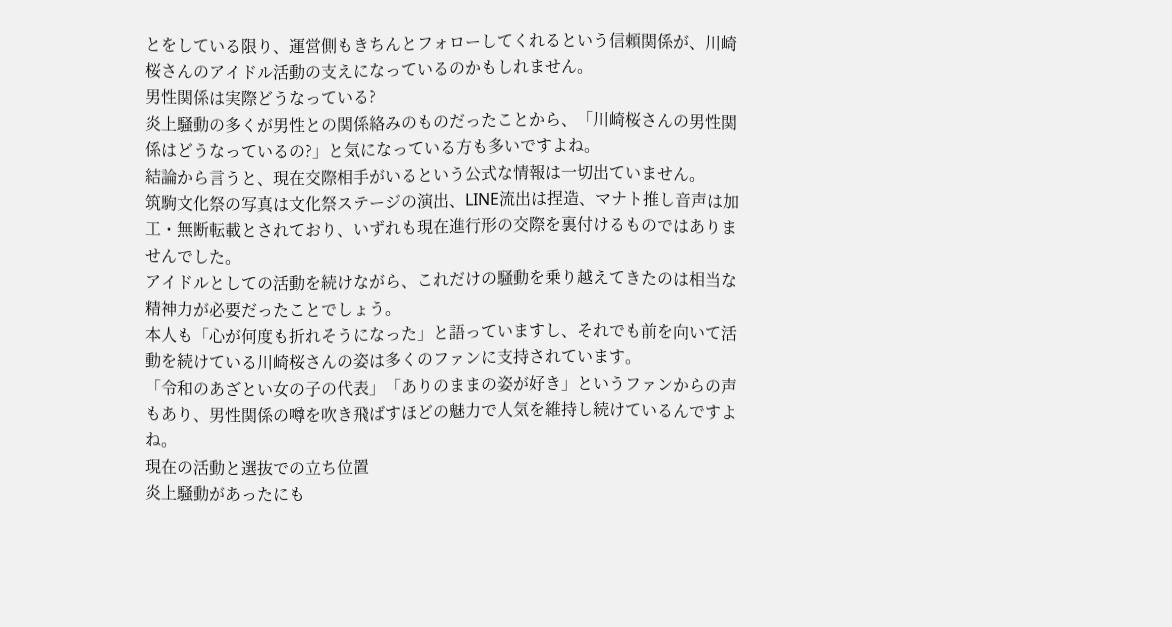とをしている限り、運営側もきちんとフォローしてくれるという信頼関係が、川崎桜さんのアイドル活動の支えになっているのかもしれません。
男性関係は実際どうなっている?
炎上騒動の多くが男性との関係絡みのものだったことから、「川崎桜さんの男性関係はどうなっているの?」と気になっている方も多いですよね。
結論から言うと、現在交際相手がいるという公式な情報は一切出ていません。
筑駒文化祭の写真は文化祭ステージの演出、LINE流出は捏造、マナト推し音声は加工・無断転載とされており、いずれも現在進行形の交際を裏付けるものではありませんでした。
アイドルとしての活動を続けながら、これだけの騒動を乗り越えてきたのは相当な精神力が必要だったことでしょう。
本人も「心が何度も折れそうになった」と語っていますし、それでも前を向いて活動を続けている川崎桜さんの姿は多くのファンに支持されています。
「令和のあざとい女の子の代表」「ありのままの姿が好き」というファンからの声もあり、男性関係の噂を吹き飛ばすほどの魅力で人気を維持し続けているんですよね。
現在の活動と選抜での立ち位置
炎上騒動があったにも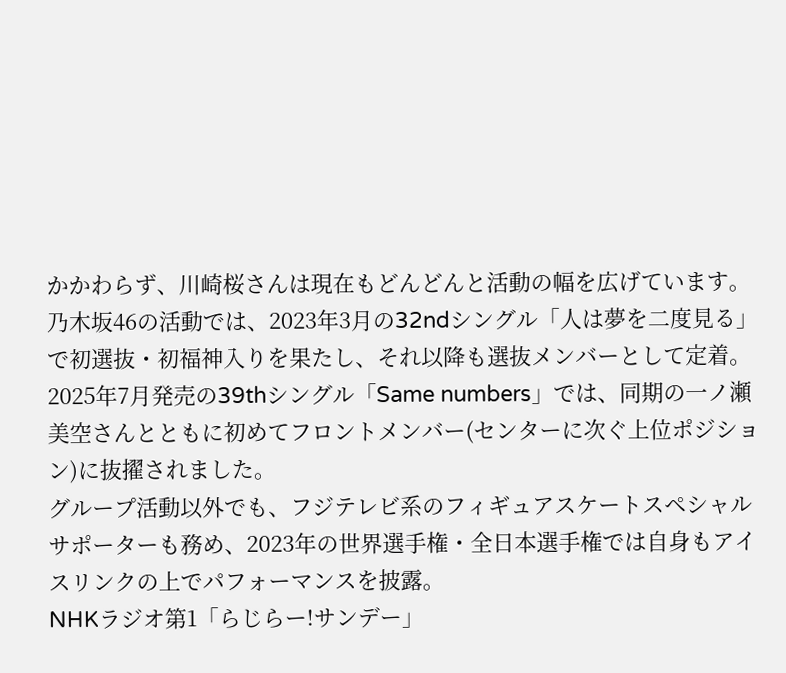かかわらず、川崎桜さんは現在もどんどんと活動の幅を広げています。
乃木坂46の活動では、2023年3月の32ndシングル「人は夢を二度見る」で初選抜・初福神入りを果たし、それ以降も選抜メンバーとして定着。
2025年7月発売の39thシングル「Same numbers」では、同期の一ノ瀬美空さんとともに初めてフロントメンバー(センターに次ぐ上位ポジション)に抜擢されました。
グループ活動以外でも、フジテレビ系のフィギュアスケートスペシャルサポーターも務め、2023年の世界選手権・全日本選手権では自身もアイスリンクの上でパフォーマンスを披露。
NHKラジオ第1「らじらー!サンデー」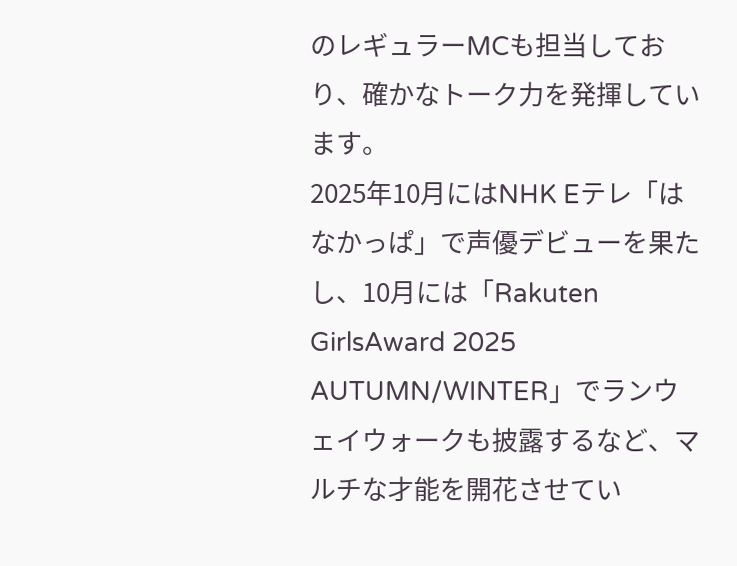のレギュラーMCも担当しており、確かなトーク力を発揮しています。
2025年10月にはNHK Eテレ「はなかっぱ」で声優デビューを果たし、10月には「Rakuten GirlsAward 2025 AUTUMN/WINTER」でランウェイウォークも披露するなど、マルチな才能を開花させてい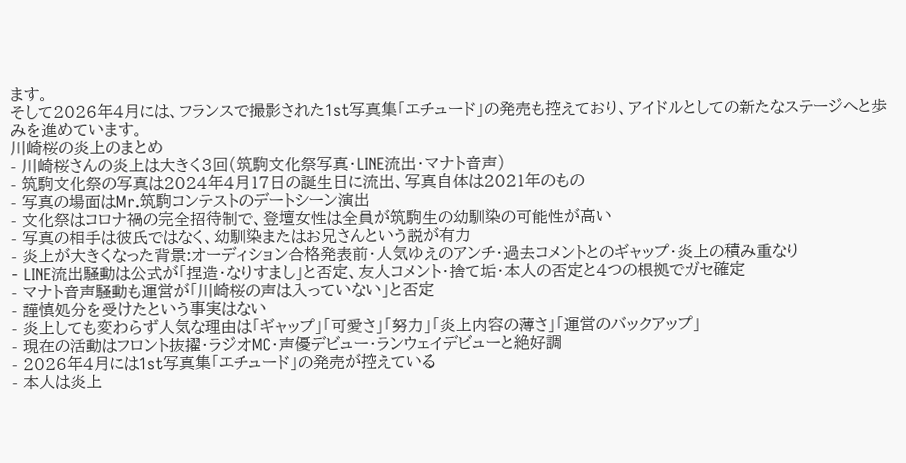ます。
そして2026年4月には、フランスで撮影された1st写真集「エチュード」の発売も控えており、アイドルとしての新たなステージへと歩みを進めています。
川崎桜の炎上のまとめ
- 川崎桜さんの炎上は大きく3回(筑駒文化祭写真・LINE流出・マナト音声)
- 筑駒文化祭の写真は2024年4月17日の誕生日に流出、写真自体は2021年のもの
- 写真の場面はMr.筑駒コンテストのデートシーン演出
- 文化祭はコロナ禍の完全招待制で、登壇女性は全員が筑駒生の幼馴染の可能性が高い
- 写真の相手は彼氏ではなく、幼馴染またはお兄さんという説が有力
- 炎上が大きくなった背景:オーディション合格発表前・人気ゆえのアンチ・過去コメントとのギャップ・炎上の積み重なり
- LINE流出騒動は公式が「捏造・なりすまし」と否定、友人コメント・捨て垢・本人の否定と4つの根拠でガセ確定
- マナト音声騒動も運営が「川崎桜の声は入っていない」と否定
- 謹慎処分を受けたという事実はない
- 炎上しても変わらず人気な理由は「ギャップ」「可愛さ」「努力」「炎上内容の薄さ」「運営のバックアップ」
- 現在の活動はフロント抜擢・ラジオMC・声優デビュー・ランウェイデビューと絶好調
- 2026年4月には1st写真集「エチュード」の発売が控えている
- 本人は炎上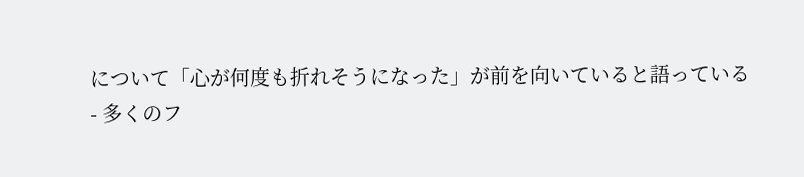について「心が何度も折れそうになった」が前を向いていると語っている
- 多くのフ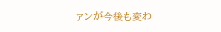ァンが今後も変わ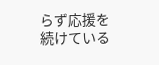らず応援を続けている